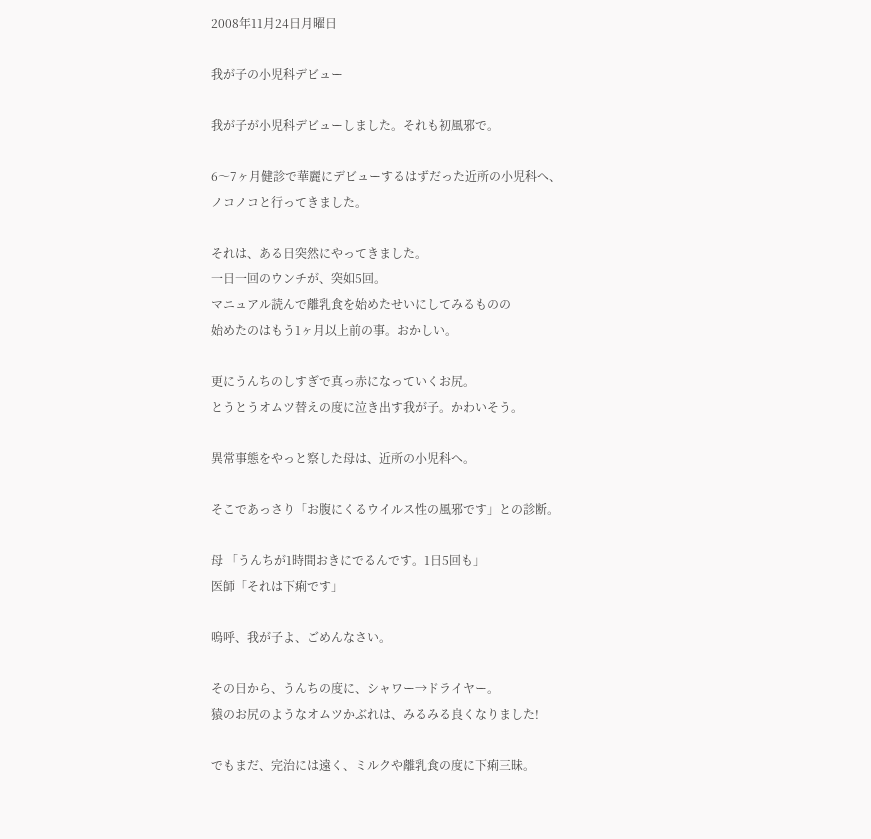2008年11月24日月曜日

我が子の小児科デビュー

我が子が小児科デビューしました。それも初風邪で。

6〜7ヶ月健診で華麗にデビューするはずだった近所の小児科へ、
ノコノコと行ってきました。

それは、ある日突然にやってきました。
一日一回のウンチが、突如5回。
マニュアル読んで離乳食を始めたせいにしてみるものの
始めたのはもう1ヶ月以上前の事。おかしい。

更にうんちのしすぎで真っ赤になっていくお尻。
とうとうオムツ替えの度に泣き出す我が子。かわいそう。

異常事態をやっと察した母は、近所の小児科へ。

そこであっさり「お腹にくるウイルス性の風邪です」との診断。

母 「うんちが1時間おきにでるんです。1日5回も」
医師「それは下痢です」

嗚呼、我が子よ、ごめんなさい。

その日から、うんちの度に、シャワー→ドライヤー。
猿のお尻のようなオムツかぶれは、みるみる良くなりました!

でもまだ、完治には遠く、ミルクや離乳食の度に下痢三昧。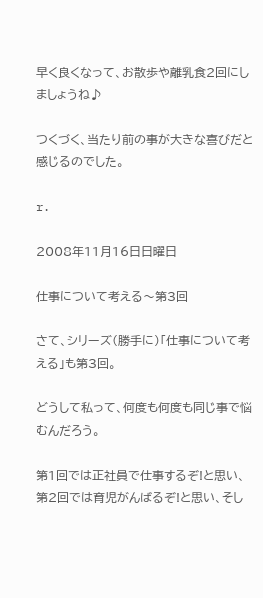早く良くなって、お散歩や離乳食2回にしましょうね♪

つくづく、当たり前の事が大きな喜びだと感じるのでした。

r.

2008年11月16日日曜日

仕事について考える〜第3回

さて、シリーズ(勝手に)「仕事について考える」も第3回。

どうして私って、何度も何度も同じ事で悩むんだろう。

第1回では正社員で仕事するぞ!と思い、
第2回では育児がんばるぞ!と思い、そし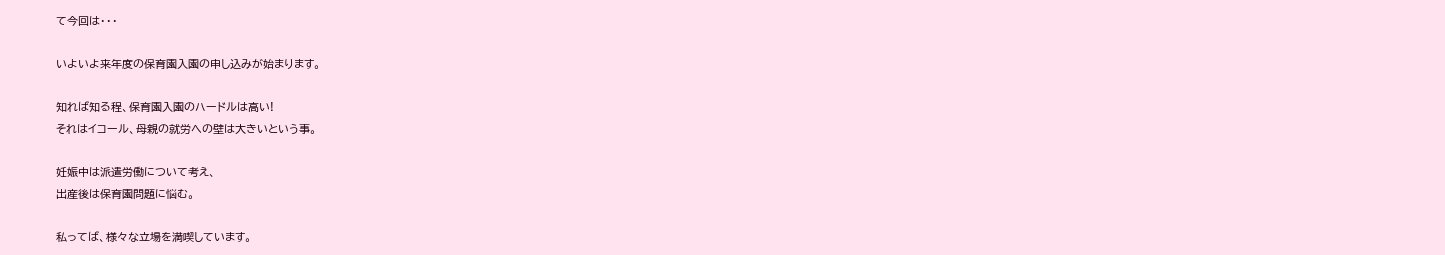て今回は・・・

いよいよ来年度の保育園入園の申し込みが始まります。

知れば知る程、保育園入園のハードルは高い!
それはイコール、母親の就労への壁は大きいという事。

妊娠中は派遣労働について考え、
出産後は保育園問題に悩む。

私ってば、様々な立場を満喫しています。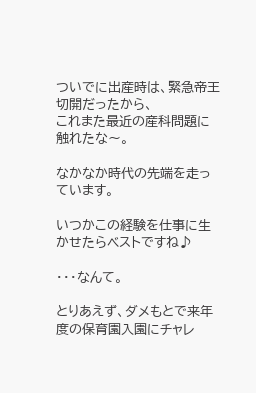ついでに出産時は、緊急帝王切開だったから、
これまた最近の産科問題に触れたな〜。

なかなか時代の先端を走っています。

いつかこの経験を仕事に生かせたらベストですね♪

・・・なんて。

とりあえず、ダメもとで来年度の保育園入園にチャレ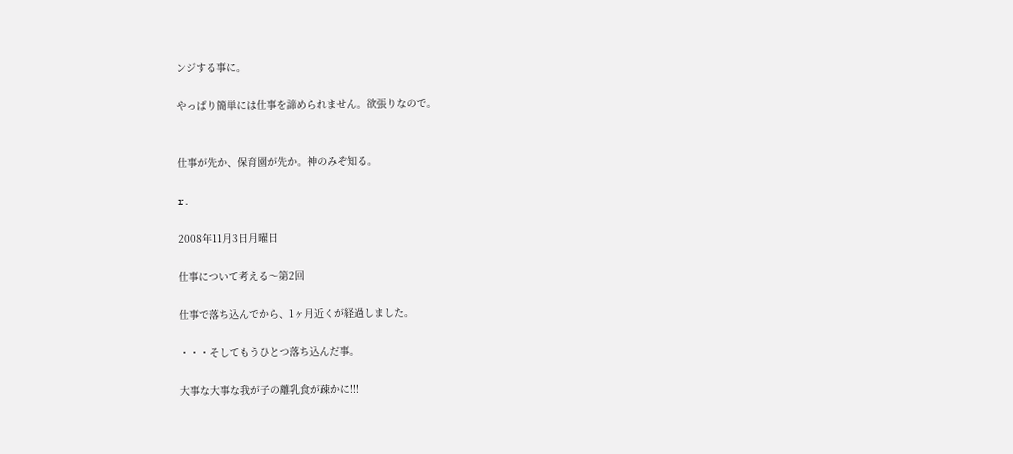ンジする事に。

やっぱり簡単には仕事を諦められません。欲張りなので。


仕事が先か、保育園が先か。神のみぞ知る。

r.

2008年11月3日月曜日

仕事について考える〜第2回

仕事で落ち込んでから、1ヶ月近くが経過しました。

・・・そしてもうひとつ落ち込んだ事。

大事な大事な我が子の離乳食が疎かに!!!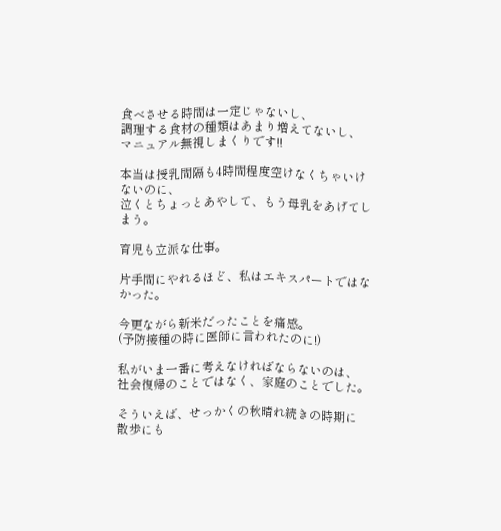食べさせる時間は一定じゃないし、
調理する食材の種類はあまり増えてないし、
マニュアル無視しまくりです!!

本当は授乳間隔も4時間程度空けなくちゃいけないのに、
泣くとちょっとあやして、もう母乳をあげてしまう。

育児も立派な仕事。

片手間にやれるほど、私はエキスパートではなかった。

今更ながら新米だったことを痛感。
(予防接種の時に医師に言われたのに!)

私がいま一番に考えなければならないのは、
社会復帰のことではなく、家庭のことでした。

そういえば、せっかくの秋晴れ続きの時期に
散歩にも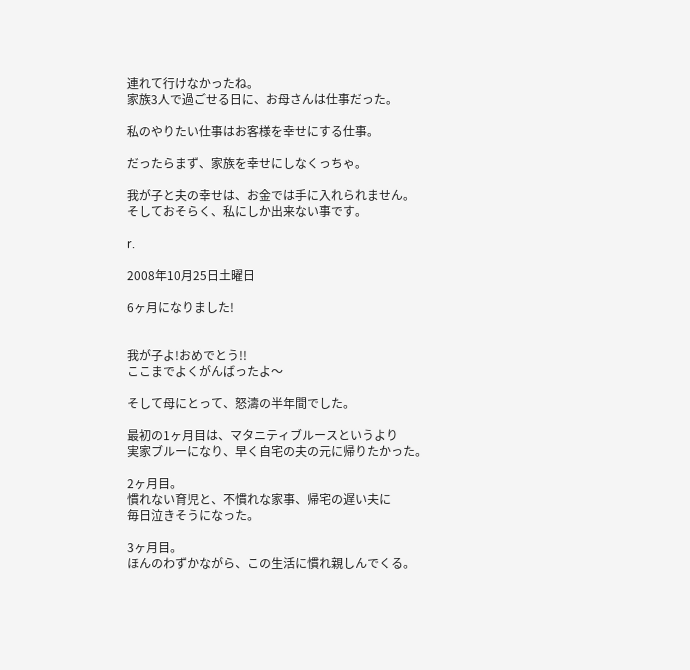連れて行けなかったね。
家族3人で過ごせる日に、お母さんは仕事だった。

私のやりたい仕事はお客様を幸せにする仕事。

だったらまず、家族を幸せにしなくっちゃ。

我が子と夫の幸せは、お金では手に入れられません。
そしておそらく、私にしか出来ない事です。

r.

2008年10月25日土曜日

6ヶ月になりました!


我が子よ!おめでとう!!
ここまでよくがんばったよ〜

そして母にとって、怒濤の半年間でした。

最初の1ヶ月目は、マタニティブルースというより
実家ブルーになり、早く自宅の夫の元に帰りたかった。

2ヶ月目。
慣れない育児と、不慣れな家事、帰宅の遅い夫に
毎日泣きそうになった。

3ヶ月目。
ほんのわずかながら、この生活に慣れ親しんでくる。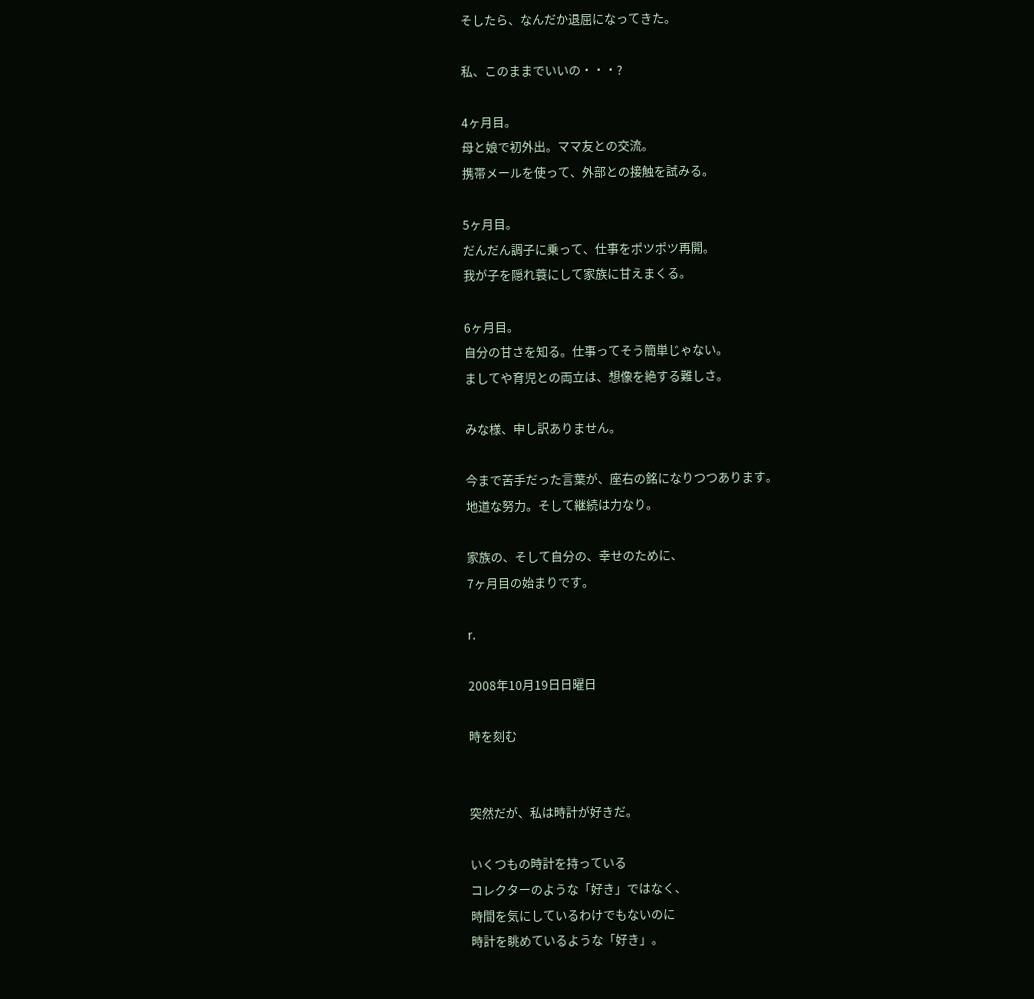そしたら、なんだか退屈になってきた。

私、このままでいいの・・・?

4ヶ月目。
母と娘で初外出。ママ友との交流。
携帯メールを使って、外部との接触を試みる。

5ヶ月目。
だんだん調子に乗って、仕事をポツポツ再開。
我が子を隠れ蓑にして家族に甘えまくる。

6ヶ月目。
自分の甘さを知る。仕事ってそう簡単じゃない。
ましてや育児との両立は、想像を絶する難しさ。

みな様、申し訳ありません。

今まで苦手だった言葉が、座右の銘になりつつあります。
地道な努力。そして継続は力なり。

家族の、そして自分の、幸せのために、
7ヶ月目の始まりです。

r.

2008年10月19日日曜日

時を刻む


突然だが、私は時計が好きだ。

いくつもの時計を持っている
コレクターのような「好き」ではなく、
時間を気にしているわけでもないのに
時計を眺めているような「好き」。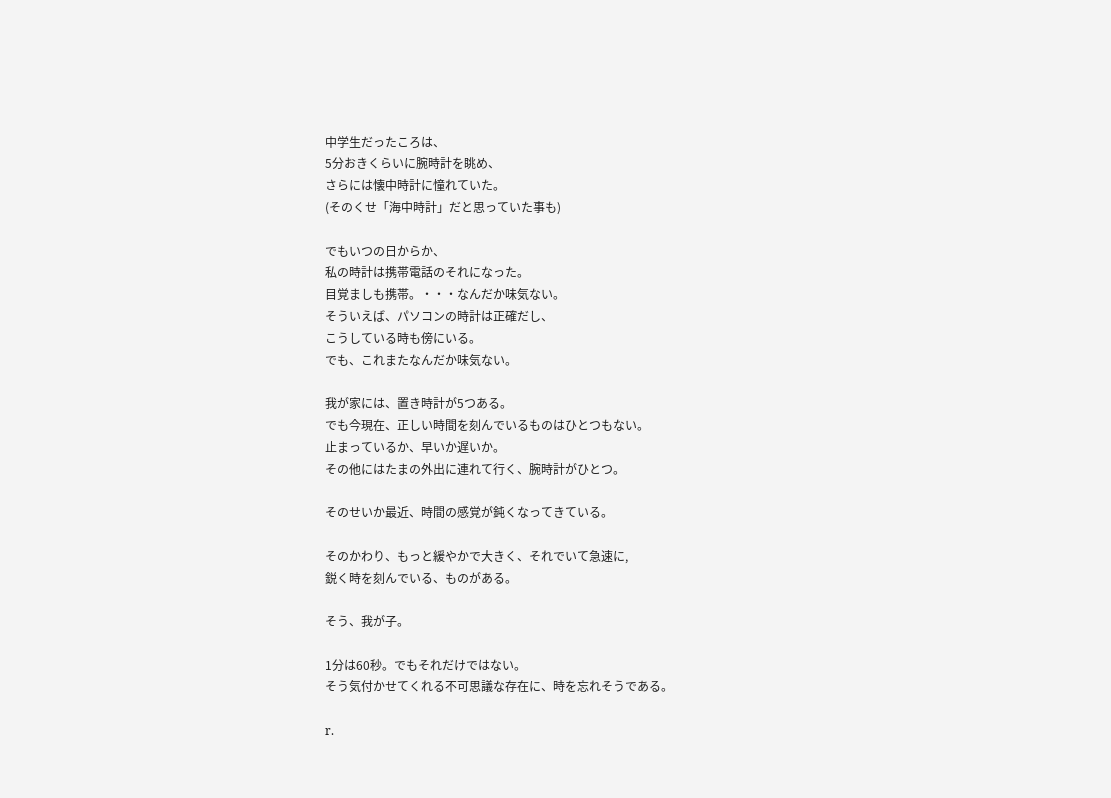中学生だったころは、
5分おきくらいに腕時計を眺め、
さらには懐中時計に憧れていた。
(そのくせ「海中時計」だと思っていた事も)

でもいつの日からか、
私の時計は携帯電話のそれになった。
目覚ましも携帯。・・・なんだか味気ない。
そういえば、パソコンの時計は正確だし、
こうしている時も傍にいる。
でも、これまたなんだか味気ない。

我が家には、置き時計が5つある。
でも今現在、正しい時間を刻んでいるものはひとつもない。
止まっているか、早いか遅いか。
その他にはたまの外出に連れて行く、腕時計がひとつ。

そのせいか最近、時間の感覚が鈍くなってきている。

そのかわり、もっと緩やかで大きく、それでいて急速に,
鋭く時を刻んでいる、ものがある。

そう、我が子。

1分は60秒。でもそれだけではない。
そう気付かせてくれる不可思議な存在に、時を忘れそうである。

r.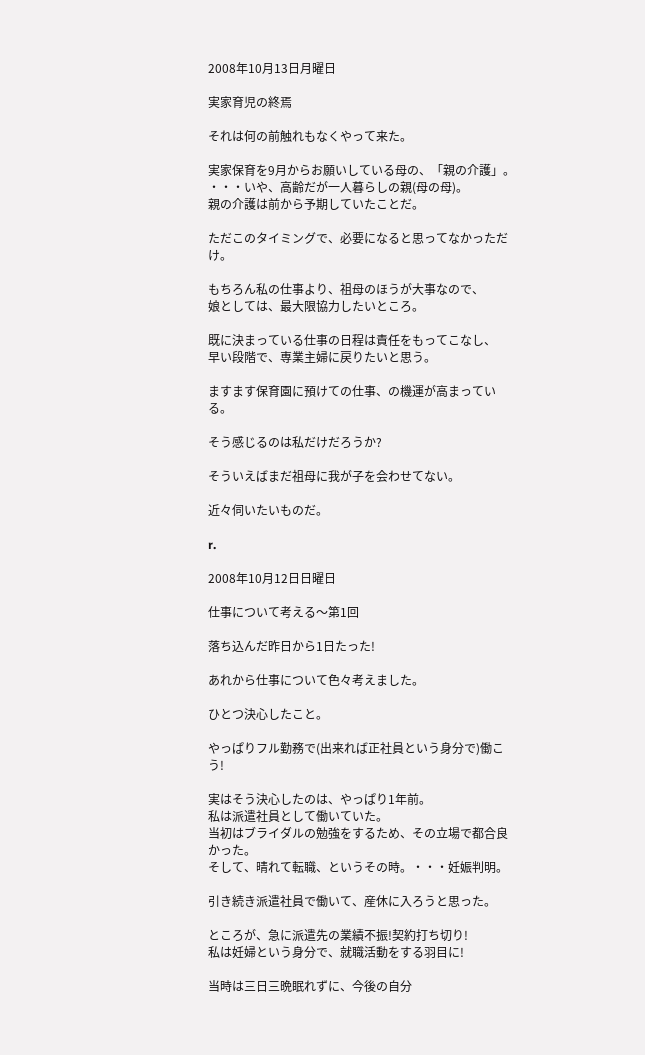2008年10月13日月曜日

実家育児の終焉

それは何の前触れもなくやって来た。

実家保育を9月からお願いしている母の、「親の介護」。
・・・いや、高齢だが一人暮らしの親(母の母)。
親の介護は前から予期していたことだ。

ただこのタイミングで、必要になると思ってなかっただけ。

もちろん私の仕事より、祖母のほうが大事なので、
娘としては、最大限協力したいところ。

既に決まっている仕事の日程は責任をもってこなし、
早い段階で、専業主婦に戻りたいと思う。

ますます保育園に預けての仕事、の機運が高まっている。

そう感じるのは私だけだろうか?

そういえばまだ祖母に我が子を会わせてない。

近々伺いたいものだ。

r.

2008年10月12日日曜日

仕事について考える〜第1回

落ち込んだ昨日から1日たった!

あれから仕事について色々考えました。

ひとつ決心したこと。

やっぱりフル勤務で(出来れば正社員という身分で)働こう!

実はそう決心したのは、やっぱり1年前。
私は派遣社員として働いていた。
当初はブライダルの勉強をするため、その立場で都合良かった。
そして、晴れて転職、というその時。・・・妊娠判明。

引き続き派遣社員で働いて、産休に入ろうと思った。

ところが、急に派遣先の業績不振!契約打ち切り!
私は妊婦という身分で、就職活動をする羽目に!

当時は三日三晩眠れずに、今後の自分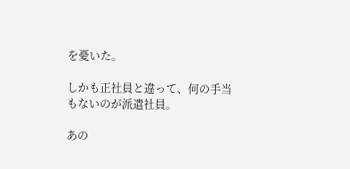を憂いた。

しかも正社員と違って、何の手当もないのが派遣社員。

あの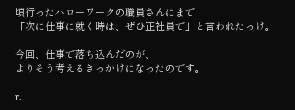頃行ったハローワークの職員さんにまで
「次に仕事に就く時は、ぜひ正社員で」と言われたっけ。

今回、仕事で落ち込んだのが、
よりそう考えるきっかけになったのです。

r.